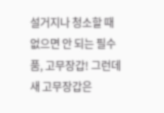설거지나 청소할 때 없으면 안 되는 필수품, 고무장갑! 그런데 새 고무장갑은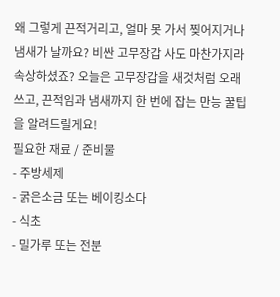왜 그렇게 끈적거리고, 얼마 못 가서 찢어지거나 냄새가 날까요? 비싼 고무장갑 사도 마찬가지라 속상하셨죠? 오늘은 고무장갑을 새것처럼 오래 쓰고, 끈적임과 냄새까지 한 번에 잡는 만능 꿀팁을 알려드릴게요!
필요한 재료 / 준비물
- 주방세제
- 굵은소금 또는 베이킹소다
- 식초
- 밀가루 또는 전분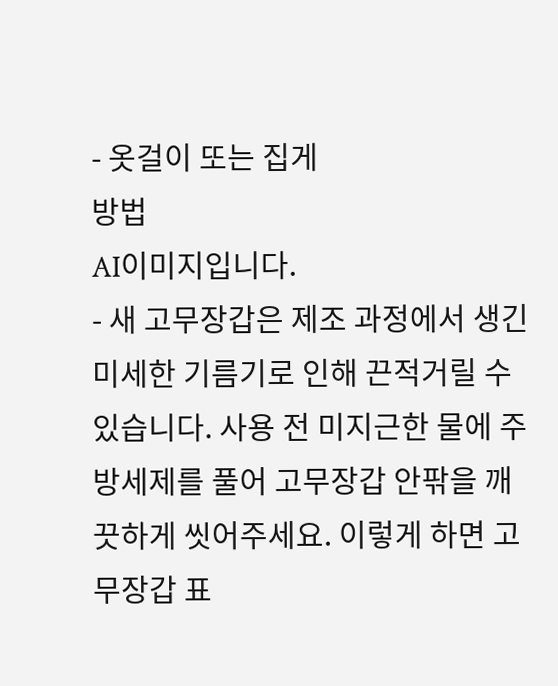- 옷걸이 또는 집게
방법
AI이미지입니다.
- 새 고무장갑은 제조 과정에서 생긴 미세한 기름기로 인해 끈적거릴 수 있습니다. 사용 전 미지근한 물에 주방세제를 풀어 고무장갑 안팎을 깨끗하게 씻어주세요. 이렇게 하면 고무장갑 표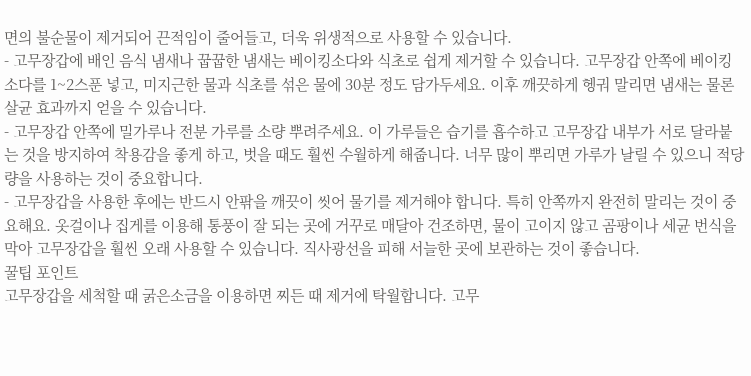면의 불순물이 제거되어 끈적임이 줄어들고, 더욱 위생적으로 사용할 수 있습니다.
- 고무장갑에 배인 음식 냄새나 꿉꿉한 냄새는 베이킹소다와 식초로 쉽게 제거할 수 있습니다. 고무장갑 안쪽에 베이킹소다를 1~2스푼 넣고, 미지근한 물과 식초를 섞은 물에 30분 정도 담가두세요. 이후 깨끗하게 헹궈 말리면 냄새는 물론 살균 효과까지 얻을 수 있습니다.
- 고무장갑 안쪽에 밀가루나 전분 가루를 소량 뿌려주세요. 이 가루들은 습기를 흡수하고 고무장갑 내부가 서로 달라붙는 것을 방지하여 착용감을 좋게 하고, 벗을 때도 훨씬 수월하게 해줍니다. 너무 많이 뿌리면 가루가 날릴 수 있으니 적당량을 사용하는 것이 중요합니다.
- 고무장갑을 사용한 후에는 반드시 안팎을 깨끗이 씻어 물기를 제거해야 합니다. 특히 안쪽까지 완전히 말리는 것이 중요해요. 옷걸이나 집게를 이용해 통풍이 잘 되는 곳에 거꾸로 매달아 건조하면, 물이 고이지 않고 곰팡이나 세균 번식을 막아 고무장갑을 훨씬 오래 사용할 수 있습니다. 직사광선을 피해 서늘한 곳에 보관하는 것이 좋습니다.
꿀팁 포인트
고무장갑을 세척할 때 굵은소금을 이용하면 찌든 때 제거에 탁월합니다. 고무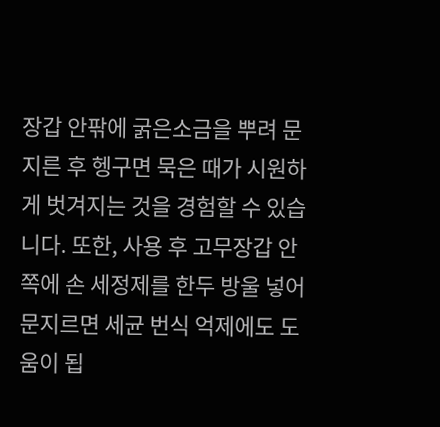장갑 안팎에 굵은소금을 뿌려 문지른 후 헹구면 묵은 때가 시원하게 벗겨지는 것을 경험할 수 있습니다. 또한, 사용 후 고무장갑 안쪽에 손 세정제를 한두 방울 넣어 문지르면 세균 번식 억제에도 도움이 됩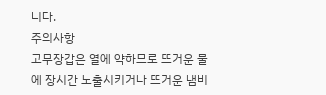니다.
주의사항
고무장갑은 열에 약하므로 뜨거운 물에 장시간 노출시키거나 뜨거운 냄비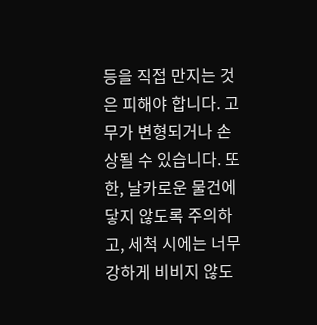등을 직접 만지는 것은 피해야 합니다. 고무가 변형되거나 손상될 수 있습니다. 또한, 날카로운 물건에 닿지 않도록 주의하고, 세척 시에는 너무 강하게 비비지 않도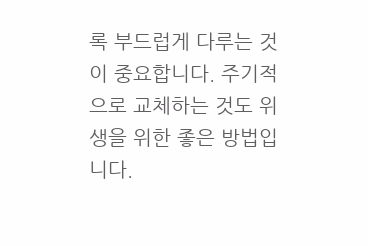록 부드럽게 다루는 것이 중요합니다. 주기적으로 교체하는 것도 위생을 위한 좋은 방법입니다.